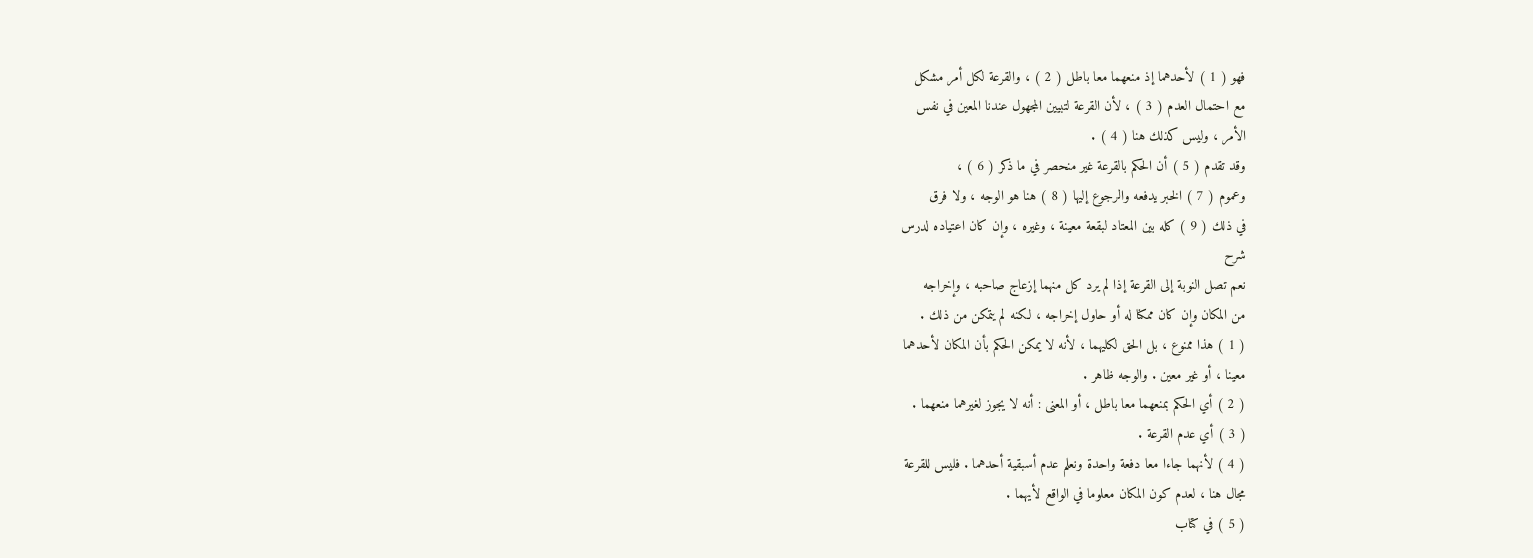فهو ( 1 ) لأحدهما إذ منعهما معا باطل ( 2 ) ، والقرعة لكل أمر مشكل
مع احتمال العدم ( 3 ) ، لأن القرعة لتبيين المجهول عندنا المعين في نفس
الأمر ، وليس كذلك هنا ( 4 ) .
وقد تقدم ( 5 ) أن الحكم بالقرعة غير منحصر في ما ذكر ( 6 ) ،
وعموم ( 7 ) الخبر يدفعه والرجوع إليها ( 8 ) هنا هو الوجه ، ولا فرق
في ذلك ( 9 ) كله بين المعتاد لبقعة معينة ، وغيره ، وإن كان اعتياده لدرس
شرح
نعم تصل النوبة إلى القرعة إذا لم يرد كل منهما إزعاج صاحبه ، وإخراجه
من المكان وإن كان ممكنا له أو حاول إخراجه ، لكنه لم يتمكن من ذلك .
( 1 ) هذا ممنوع ، بل الحق لكليهما ، لأنه لا يمكن الحكم بأن المكان لأحدهما
معينا ، أو غير معين . والوجه ظاهر .
( 2 ) أي الحكم بمنعهما معا باطل ، أو المعنى : أنه لا يجوز لغيرهما منعهما .
( 3 ) أي عدم القرعة .
( 4 ) لأنهما جاءا معا دفعة واحدة ونعلم عدم أسبقية أحدهما . فليس للقرعة
مجال هنا ، لعدم كون المكان معلوما في الواقع لأيهما .
( 5 ) في كتاب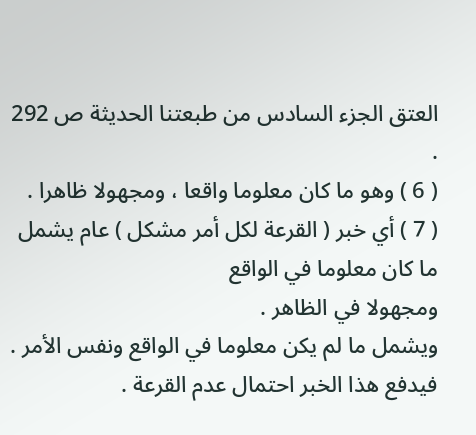العتق الجزء السادس من طبعتنا الحديثة ص 292 .
( 6 ) وهو ما كان معلوما واقعا ، ومجهولا ظاهرا .
( 7 ) أي خبر ( القرعة لكل أمر مشكل ) عام يشمل ما كان معلوما في الواقع
ومجهولا في الظاهر .
ويشمل ما لم يكن معلوما في الواقع ونفس الأمر .
فيدفع هذا الخبر احتمال عدم القرعة .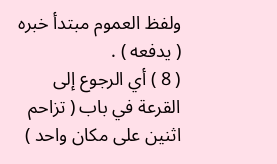ولفظ العموم مبتدأ خبره ( يدفعه ) .
( 8 ) أي الرجوع إلى القرعة في باب ( تزاحم اثنين على مكان واحد )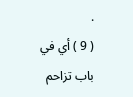.
( 9 ) أي في باب تزاحم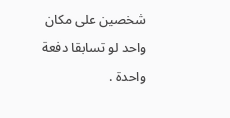شخصين على مكان واحد لو تسابقا دفعة واحدة .